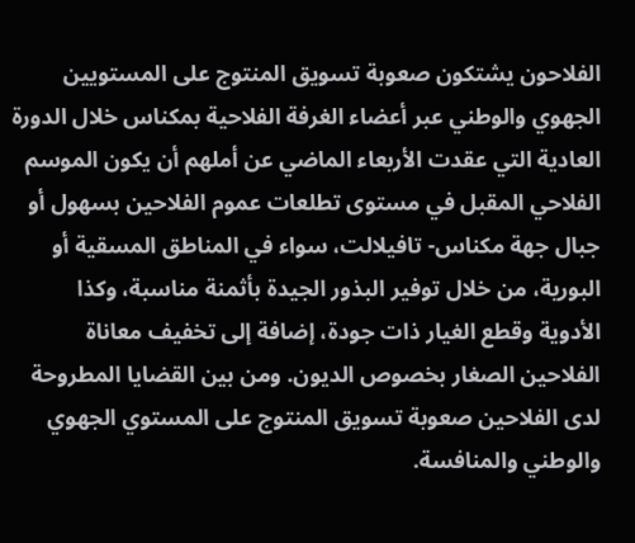الفلاحون يشتكون صعوبة تسويق المنتوج على المستويين الجهوي والوطني عبر أعضاء الغرفة الفلاحية بمكناس خلال الدورة العادية التي عقدت الأربعاء الماضي عن أملهم أن يكون الموسم الفلاحي المقبل في مستوى تطلعات عموم الفلاحين بسهول أو جبال جهة مكناس- تافيلالت، سواء في المناطق المسقية أو البورية، من خلال توفير البذور الجيدة بأثمنة مناسبة، وكذا الأدوية وقطع الغيار ذات جودة، إضافة إلى تخفيف معاناة الفلاحين الصغار بخصوص الديون. ومن بين القضايا المطروحة لدى الفلاحين صعوبة تسويق المنتوج على المستوي الجهوي والوطني والمنافسة.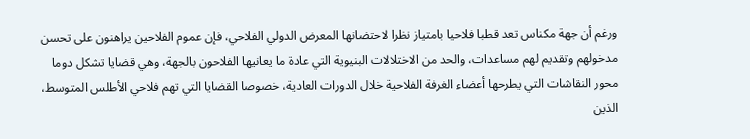ورغم أن جهة مكناس تعد قطبا فلاحيا بامتياز نظرا لاحتضانها المعرض الدولي الفلاحي، فإن عموم الفلاحين يراهنون على تحسن مدخولهم وتقديم لهم مساعدات، والحد من الاختلالات البنيوية التي عادة ما يعانيها الفلاحون بالجهة، وهي قضايا تشكل دوما محور النقاشات التي يطرحها أعضاء الغرفة الفلاحية خلال الدورات العادية، خصوصا القضايا التي تهم فلاحي الأطلس المتوسط، الذين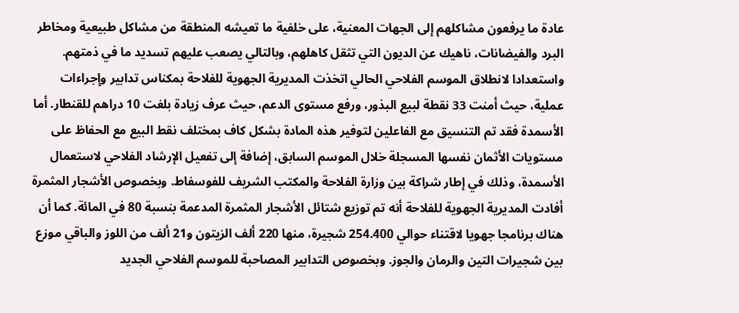عادة ما يرفعون مشاكلهم إلى الجهات المعنية، على خلفية ما تعيشه المنطقة من مشاكل طبيعية ومخاطر البرد والفيضانات، ناهيك عن الديون التي تثقل كاهلهم، وبالتالي يصعب عليهم تسديد ما في ذمتهم. واستعدادا لانطلاق الموسم الفلاحي الحالي اتخذت المديرية الجهوية للفلاحة بمكناس تدابير وإجراءات عملية، حيث أمنت 33 نقطة لبيع البذور، ورفع مستوى الدعم، حيث عرف زيادة بلغت 10 دراهم للقنطار. أما الأسمدة فقد تم التنسيق مع الفاعلين لتوفير هذه المادة بشكل كاف بمختلف نقط البيع مع الحفاظ على مستويات الأثمان نفسها المسجلة خلال الموسم السابق، إضافة إلى تفعيل الإرشاد الفلاحي لاستعمال الأسمدة، وذلك في إطار شراكة بين وزارة الفلاحة والمكتب الشريف للفوسفاط. وبخصوص الأشجار المثمرة أفادت المديرية الجهوية للفلاحة أنه تم توزيع شتائل الأشجار المثمرة المدعمة بنسبة 80 في المائة. كما أن هناك برنامجا جهويا لاقتناء حوالي 254.400 شجيرة، منها 220 ألف الزيتون و21 ألف من اللوز والباقي موزع بين شجيرات التين والرمان والجوز. وبخصوص التدابير المصاحبة للموسم الفلاحي الجديد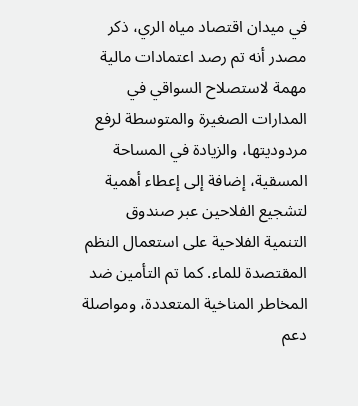في ميدان اقتصاد مياه الري، ذكر مصدر أنه تم رصد اعتمادات مالية مهمة لاستصلاح السواقي في المدارات الصغيرة والمتوسطة لرفع مردوديتها، والزيادة في المساحة المسقية، إضافة إلى إعطاء أهمية لتشجيع الفلاحين عبر صندوق التنمية الفلاحية على استعمال النظم المقتصدة للماء. كما تم التأمين ضد المخاطر المناخية المتعددة، ومواصلة دعم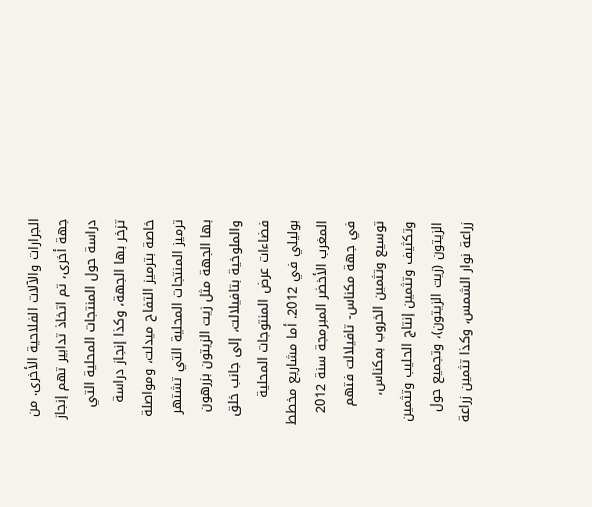الجرارات والآلات الفلاحية الأخرى. من جهة أخرى، تم اتخاذ تدابير تهم إنجاز دراسة حول المنتجات المحلية التي تزخر بها الجهة، وكذا إنجاز دراسة خاصة بترميز التفاح ميدلت، ومواصلة ترميز المنتجات المحلية التي تشتهر بها الجهة مثل زيت الزيتون بزرهون والملوخية بتافيلالت، إلى جانب خلق فضاءات عرض المنتوجات المحلية بوليلي في 2012. أما مشاريع مخطط المغرب الأخضر المبرمجة سنة 2012 في جهة مكناس- تافيلالت فتهم توسيع وتثمين الخروب بمكناس، وتكثيف وتثمين إنتاج الحليب وتثمين الزيتون (زيت الزيتون)، وتجميع حول زراعة نوار الشمس، وكذا تثمين زراعة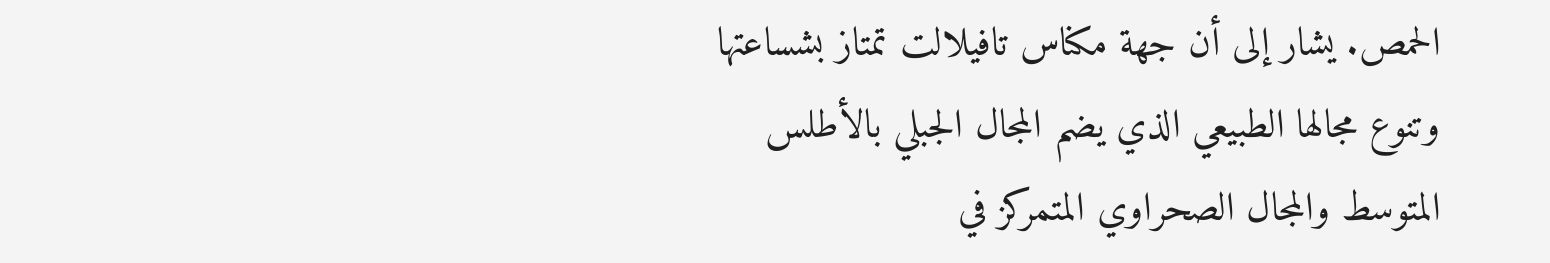الحمص. يشار إلى أن جهة مكناس تافيلالت تمتاز بشساعتها وتنوع مجالها الطبيعي الذي يضم المجال الجبلي بالأطلس المتوسط والمجال الصحراوي المتمركز في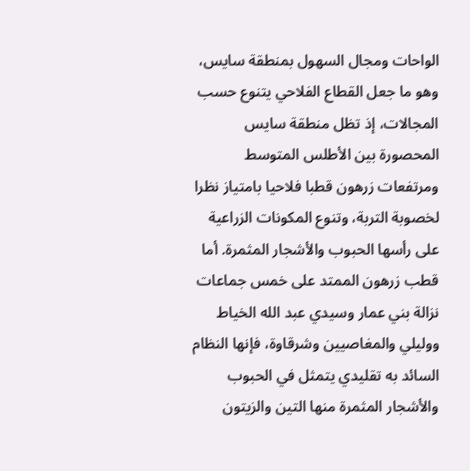الواحات ومجال السهول بمنطقة سايس، وهو ما جعل القطاع الفلاحي يتنوع حسب المجالات، إذ تظل منطقة سايس المحصورة بين الأطلس المتوسط ومرتفعات زرهون قطبا فلاحيا بامتياز نظرا لخصوبة التربة، وتنوع المكونات الزراعية على رأسها الحبوب والأشجار المثمرة. أما قطب زرهون الممتد على خمس جماعات نزالة بني عمار وسيدي عبد الله الخياط ووليلي والمغاصيين وشرقاوة، فإنها النظام السائد به تقليدي يتمثل في الحبوب والأشجار المثمرة منها التين والزيتون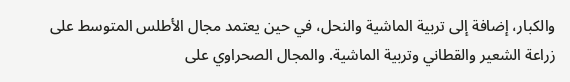والكبار، إضافة إلى تربية الماشية والنحل، في حين يعتمد مجال الأطلس المتوسط على زراعة الشعير والقطاني وتربية الماشية. والمجال الصحراوي على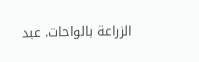الزراعة بالواحات. عبد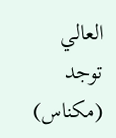العالي توجد (مكناس)